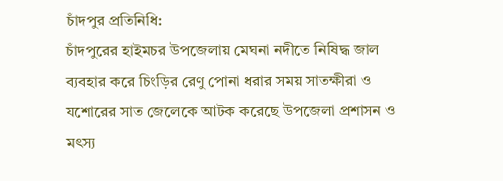চাঁদপুর প্রতিনিধি:
চাঁদপুরের হাইমচর উপজেলায় মেঘনা নদীতে নিষিদ্ধ জাল ব্যবহার করে চিংড়ির রেণু পোনা ধরার সময় সাতক্ষীরা ও যশোরের সাত জেলেকে আটক করেছে উপজেলা প্রশাসন ও মৎস্য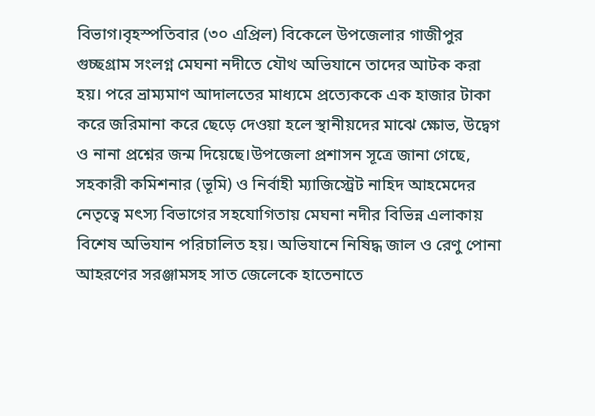বিভাগ।বৃহস্পতিবার (৩০ এপ্রিল) বিকেলে উপজেলার গাজীপুর গুচ্ছগ্রাম সংলগ্ন মেঘনা নদীতে যৌথ অভিযানে তাদের আটক করা হয়। পরে ভ্রাম্যমাণ আদালতের মাধ্যমে প্রত্যেককে এক হাজার টাকা করে জরিমানা করে ছেড়ে দেওয়া হলে স্থানীয়দের মাঝে ক্ষোভ, উদ্বেগ ও নানা প্রশ্নের জন্ম দিয়েছে।উপজেলা প্রশাসন সূত্রে জানা গেছে, সহকারী কমিশনার (ভূমি) ও নির্বাহী ম্যাজিস্ট্রেট নাহিদ আহমেদের নেতৃত্বে মৎস্য বিভাগের সহযোগিতায় মেঘনা নদীর বিভিন্ন এলাকায় বিশেষ অভিযান পরিচালিত হয়। অভিযানে নিষিদ্ধ জাল ও রেণু পোনা আহরণের সরঞ্জামসহ সাত জেলেকে হাতেনাতে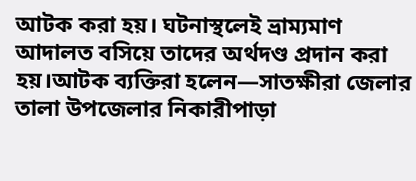আটক করা হয়। ঘটনাস্থলেই ভ্রাম্যমাণ আদালত বসিয়ে তাদের অর্থদণ্ড প্রদান করা হয়।আটক ব্যক্তিরা হলেন—সাতক্ষীরা জেলার তালা উপজেলার নিকারীপাড়া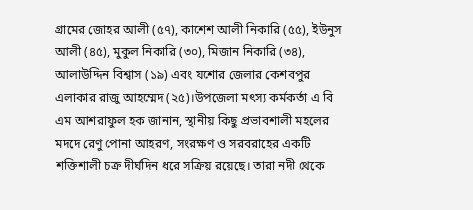গ্রামের জোহর আলী (৫৭), কাশেশ আলী নিকারি (৫৫), ইউনুস আলী (৪৫), মুকুল নিকারি (৩০), মিজান নিকারি (৩৪), আলাউদ্দিন বিশ্বাস (১৯) এবং যশোর জেলার কেশবপুর এলাকার রাজু আহম্মেদ (২৫)।উপজেলা মৎস্য কর্মকর্তা এ বি এম আশরাফুল হক জানান, স্থানীয় কিছু প্রভাবশালী মহলের মদদে রেণু পোনা আহরণ, সংরক্ষণ ও সরবরাহের একটি শক্তিশালী চক্র দীর্ঘদিন ধরে সক্রিয় রয়েছে। তারা নদী থেকে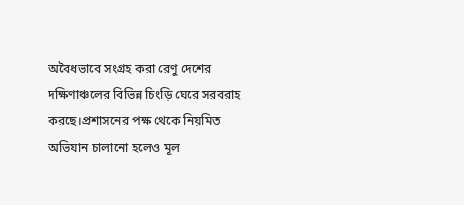অবৈধভাবে সংগ্রহ করা রেণু দেশের দক্ষিণাঞ্চলের বিভিন্ন চিংড়ি ঘেরে সরবরাহ করছে।প্রশাসনের পক্ষ থেকে নিয়মিত অভিযান চালানো হলেও মূল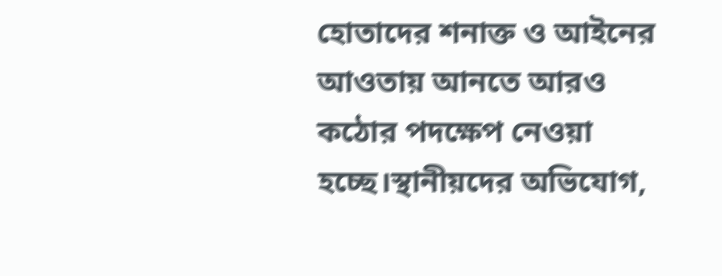হোতাদের শনাক্ত ও আইনের আওতায় আনতে আরও কঠোর পদক্ষেপ নেওয়া হচ্ছে।স্থানীয়দের অভিযোগ,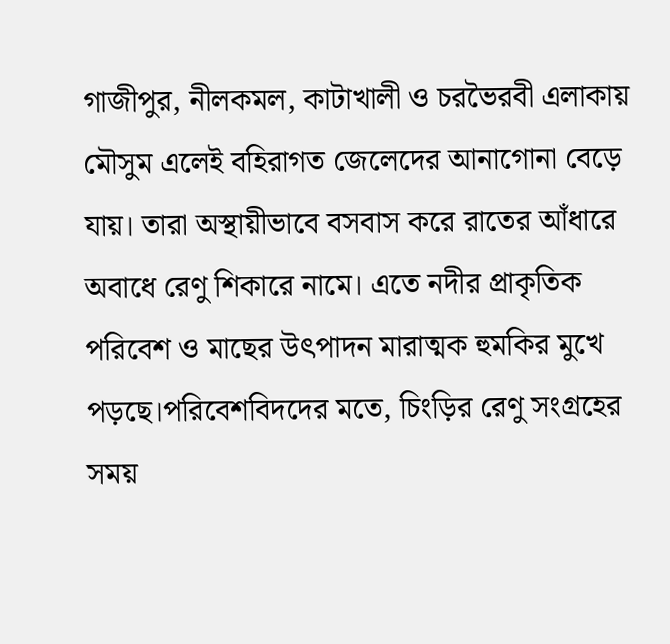গাজীপুর, নীলকমল, কাটাখালী ও চরভৈরবী এলাকায় মৌসুম এলেই বহিরাগত জেলেদের আনাগোনা বেড়ে যায়। তারা অস্থায়ীভাবে বসবাস করে রাতের আঁধারে অবাধে রেণু শিকারে নামে। এতে নদীর প্রাকৃতিক পরিবেশ ও মাছের উৎপাদন মারাত্মক হুমকির মুখে পড়ছে।পরিবেশবিদদের মতে, চিংড়ির রেণু সংগ্রহের সময়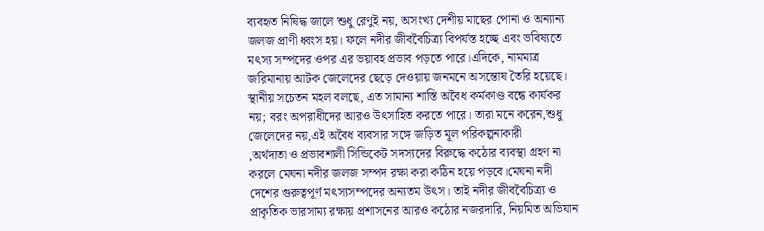ব্যবহৃত নিষিদ্ধ জালে শুধু রেণুই নয়, অসংখ্য দেশীয় মাছের পোনা ও অন্যান্য জলজ প্রাণী ধ্বংস হয়। ফলে নদীর জীববৈচিত্র্য বিপর্যস্ত হচ্ছে এবং ভবিষ্যতে মৎস্য সম্পদের ওপর এর ভয়াবহ প্রভাব পড়তে পারে।এদিকে, নামমাত্র জরিমানায় আটক জেলেদের ছেড়ে দেওয়ায় জনমনে অসন্তোষ তৈরি হয়েছে। স্থানীয় সচেতন মহল বলছে, এত সামান্য শাস্তি অবৈধ কর্মকাণ্ড বন্ধে কার্যকর নয়; বরং অপরাধীদের আরও উৎসাহিত করতে পারে। তারা মনে করেন,শুধু জেলেদের নয়,এই অবৈধ ব্যবসার সঙ্গে জড়িত মূল পরিকল্পনাকারী
,অর্থদাতা ও প্রভাবশালী সিন্ডিকেট সদস্যদের বিরুদ্ধে কঠোর ব্যবস্থা গ্রহণ না করলে মেঘনা নদীর জলজ সম্পদ রক্ষা করা কঠিন হয়ে পড়বে।মেঘনা নদী দেশের গুরুত্বপূর্ণ মৎস্যসম্পদের অন্যতম উৎস। তাই নদীর জীববৈচিত্র্য ও প্রাকৃতিক ভারসাম্য রক্ষায় প্রশাসনের আরও কঠোর নজরদারি, নিয়মিত অভিযান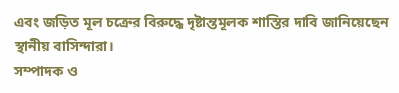এবং জড়িত মূল চক্রের বিরুদ্ধে দৃষ্টান্তমূলক শাস্তির দাবি জানিয়েছেন স্থানীয় বাসিন্দারা।
সম্পাদক ও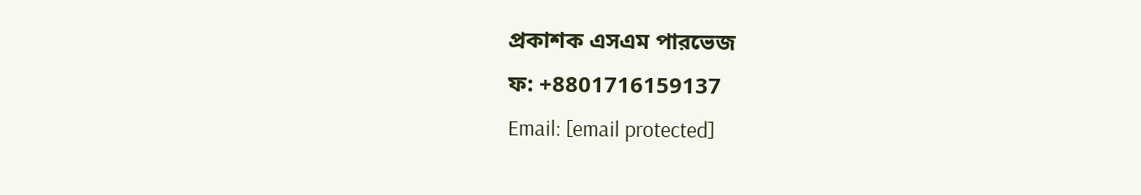প্রকাশক এসএম পারভেজ
ফ: +8801716159137
Email: [email protected]